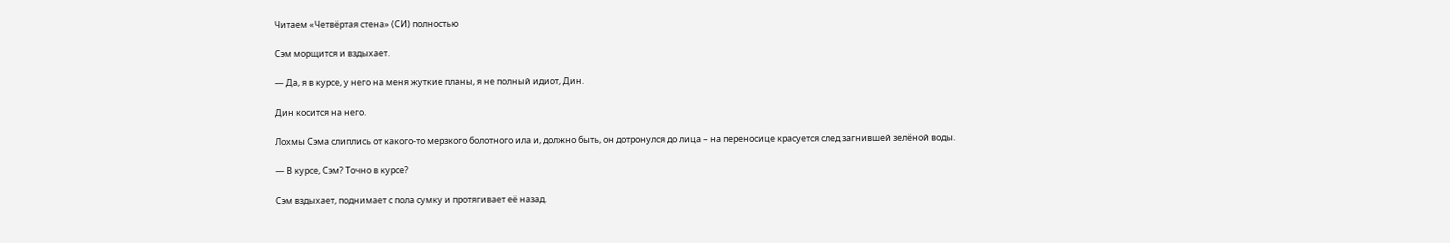Читаем «Четвёртая стена» (СИ) полностью

Сэм морщится и вздыхает.

— Да, я в курсе, у него на меня жуткие планы, я не полный идиот, Дин.

Дин косится на него.

Лохмы Сэма слиплись от какого-то мерзкого болотного ила и, должно быть, он дотронулся до лица – на переносице красуется след загнившей зелёной воды.

— В курсе, Сэм? Точно в курсе?

Сэм вздыхает, поднимает с пола сумку и протягивает её назад.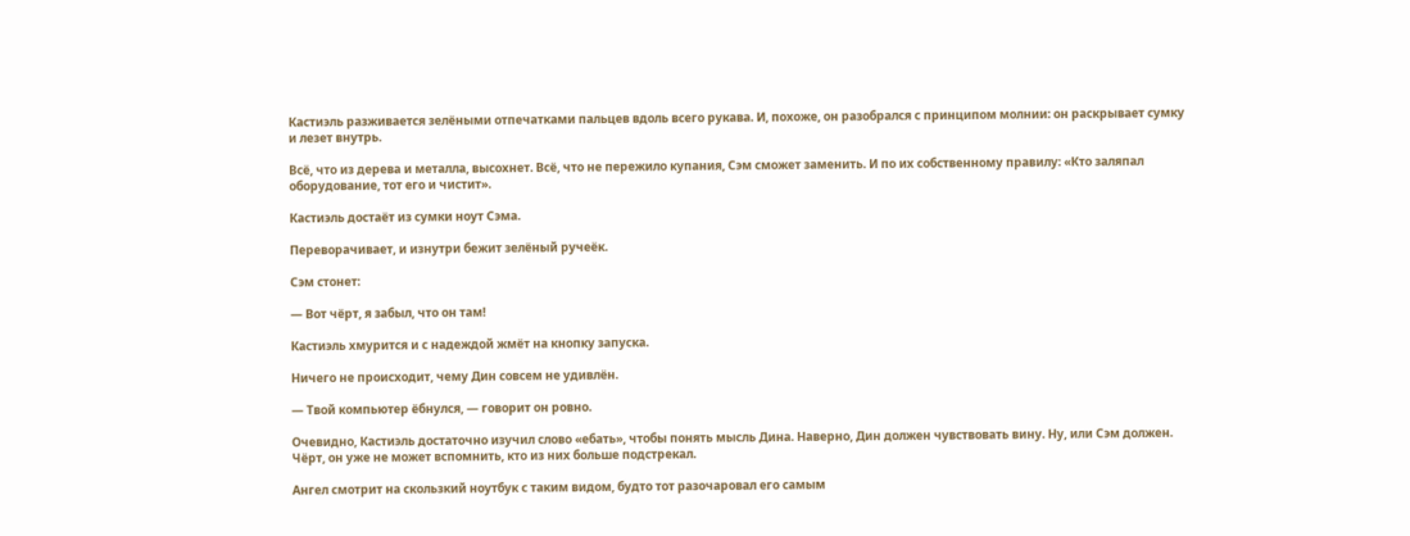Кастиэль разживается зелёными отпечатками пальцев вдоль всего рукава. И, похоже, он разобрался с принципом молнии: он раскрывает сумку и лезет внутрь.

Всё, что из дерева и металла, высохнет. Всё, что не пережило купания, Сэм сможет заменить. И по их собственному правилу: «Кто заляпал оборудование, тот его и чистит».

Кастиэль достаёт из сумки ноут Сэма.

Переворачивает, и изнутри бежит зелёный ручеёк.

Сэм стонет:

— Вот чёрт, я забыл, что он там!

Кастиэль хмурится и с надеждой жмёт на кнопку запуска.

Ничего не происходит, чему Дин совсем не удивлён.

— Твой компьютер ёбнулся, — говорит он ровно.

Очевидно, Кастиэль достаточно изучил слово «ебать», чтобы понять мысль Дина. Наверно, Дин должен чувствовать вину. Ну, или Сэм должен. Чёрт, он уже не может вспомнить, кто из них больше подстрекал.

Ангел смотрит на скользкий ноутбук с таким видом, будто тот разочаровал его самым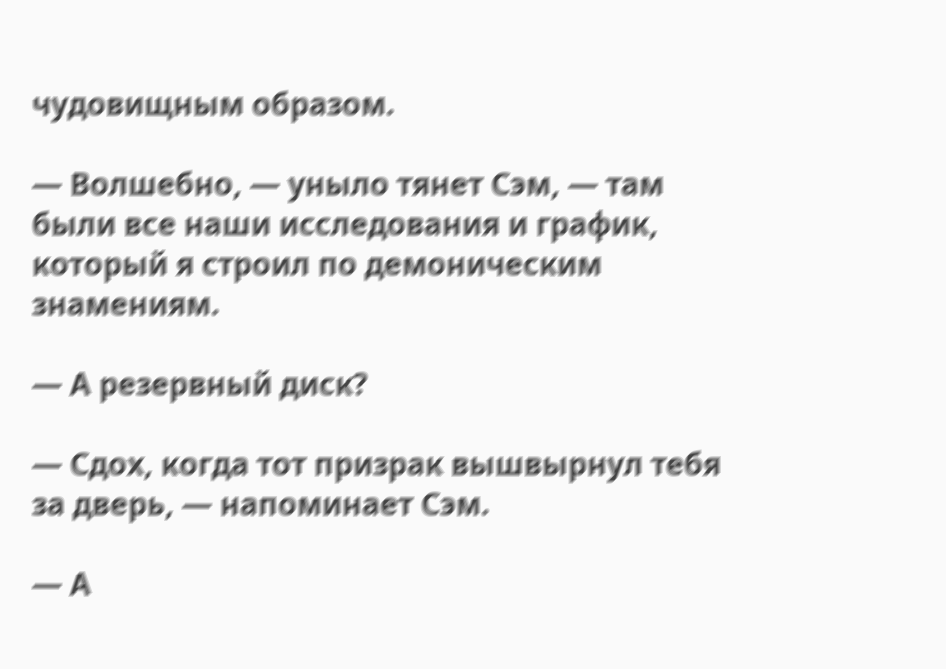чудовищным образом.

— Волшебно, — уныло тянет Сэм, — там были все наши исследования и график, который я строил по демоническим знамениям.

— А резервный диск?

— Сдох, когда тот призрак вышвырнул тебя за дверь, — напоминает Сэм.

— А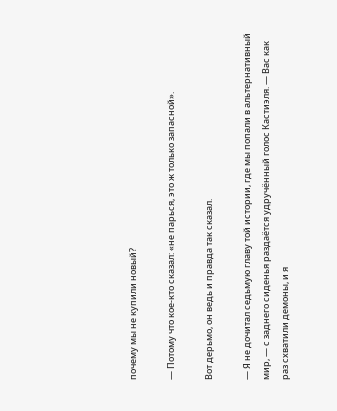почему мы не купили новый?

— Потому что кое-кто сказал: «не парься, это ж только запасной».

Вот дерьмо, он ведь и правда так сказал.

— Я не дочитал седьмую главу той истории, где мы попали в альтернативный мир, — с заднего сиденья раздаётся удручённый голос Кастиэля. — Вас как раз схватили демоны, и я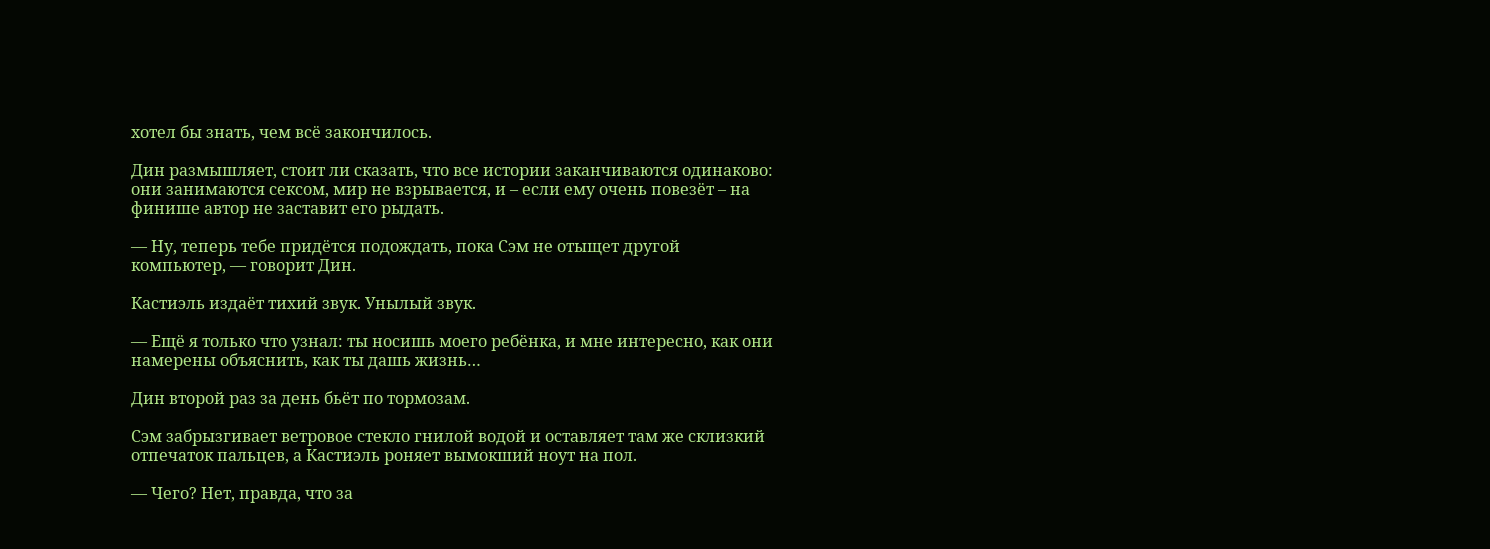хотел бы знать, чем всё закончилось.

Дин размышляет, стоит ли сказать, что все истории заканчиваются одинаково: они занимаются сексом, мир не взрывается, и – если ему очень повезёт – на финише автор не заставит его рыдать.

— Ну, теперь тебе придётся подождать, пока Сэм не отыщет другой компьютер, — говорит Дин.

Кастиэль издаёт тихий звук. Унылый звук.

— Ещё я только что узнал: ты носишь моего ребёнка, и мне интересно, как они намерены объяснить, как ты дашь жизнь…

Дин второй раз за день бьёт по тормозам.

Сэм забрызгивает ветровое стекло гнилой водой и оставляет там же склизкий отпечаток пальцев, а Кастиэль роняет вымокший ноут на пол.

— Чего? Нет, правда, что за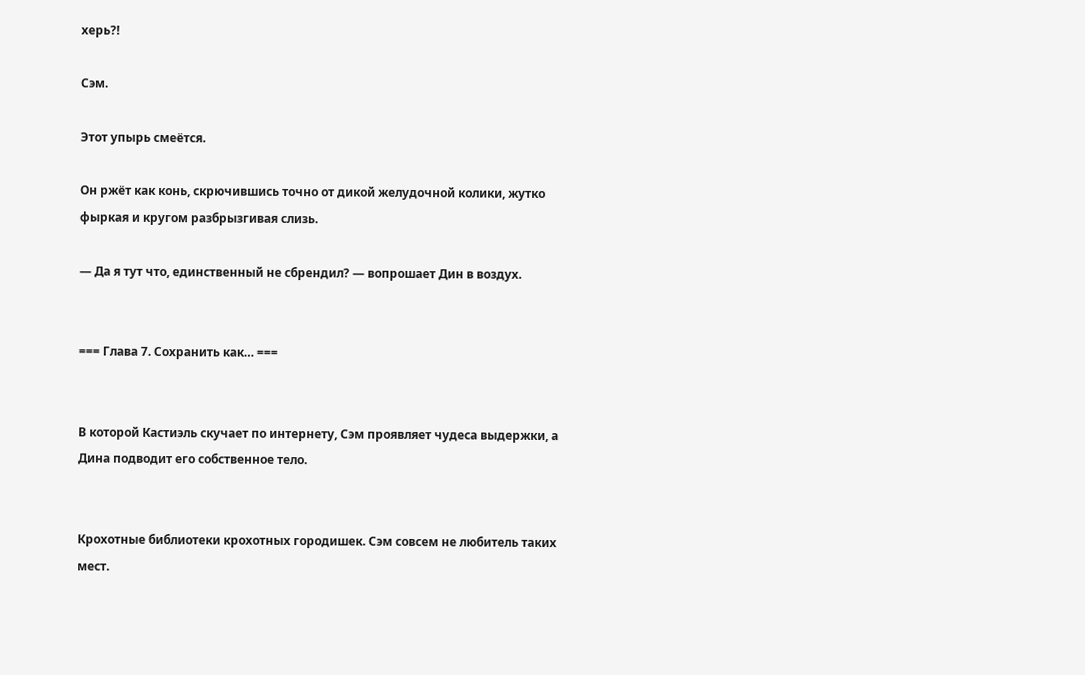херь?!

Сэм.

Этот упырь смеётся.

Он ржёт как конь, скрючившись точно от дикой желудочной колики, жутко фыркая и кругом разбрызгивая слизь.

— Да я тут что, единственный не сбрендил? — вопрошает Дин в воздух.


=== Глава 7. Сохранить как… ===


В которой Кастиэль скучает по интернету, Сэм проявляет чудеса выдержки, а Дина подводит его собственное тело.


Крохотные библиотеки крохотных городишек. Сэм совсем не любитель таких мест.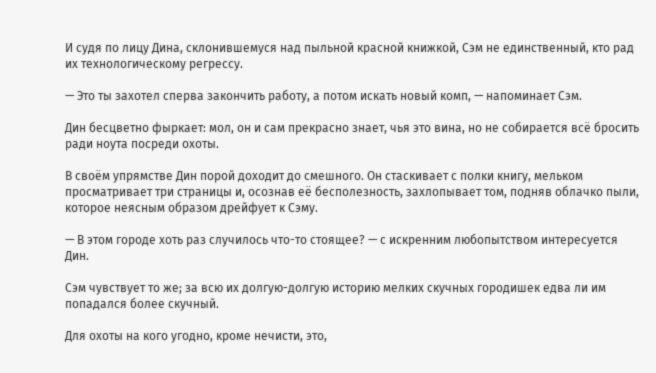И судя по лицу Дина, склонившемуся над пыльной красной книжкой, Сэм не единственный, кто рад их технологическому регрессу.

— Это ты захотел сперва закончить работу, а потом искать новый комп, — напоминает Сэм.

Дин бесцветно фыркает: мол, он и сам прекрасно знает, чья это вина, но не собирается всё бросить ради ноута посреди охоты.

В своём упрямстве Дин порой доходит до смешного. Он стаскивает с полки книгу, мельком просматривает три страницы и, осознав её бесполезность, захлопывает том, подняв облачко пыли, которое неясным образом дрейфует к Сэму.

— В этом городе хоть раз случилось что-то стоящее? — с искренним любопытством интересуется Дин.

Сэм чувствует то же; за всю их долгую-долгую историю мелких скучных городишек едва ли им попадался более скучный.

Для охоты на кого угодно, кроме нечисти, это,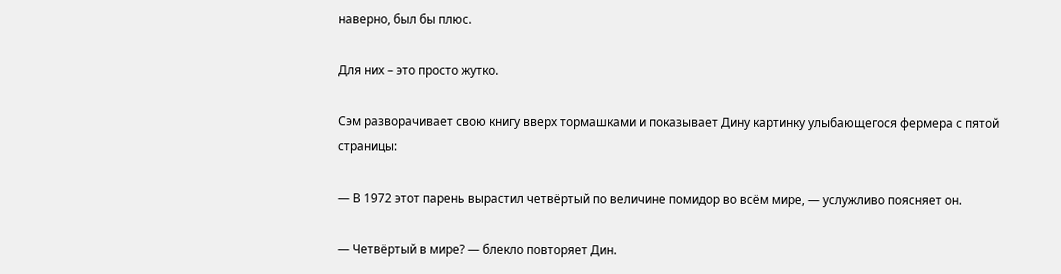наверно, был бы плюс.

Для них – это просто жутко.

Сэм разворачивает свою книгу вверх тормашками и показывает Дину картинку улыбающегося фермера с пятой страницы:

— В 1972 этот парень вырастил четвёртый по величине помидор во всём мире, — услужливо поясняет он.

— Четвёртый в мире? — блекло повторяет Дин.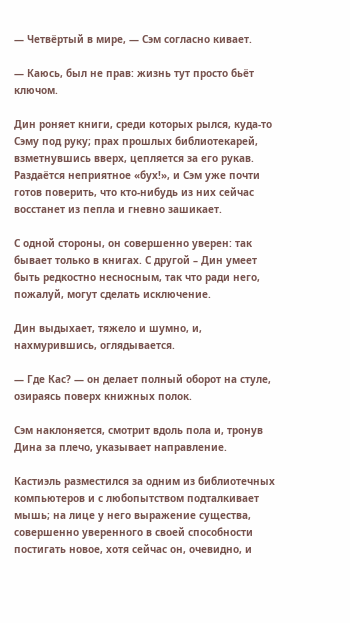— Четвёртый в мире, — Сэм согласно кивает.

— Каюсь, был не прав: жизнь тут просто бьёт ключом.

Дин роняет книги, среди которых рылся, куда-то Сэму под руку; прах прошлых библиотекарей, взметнувшись вверх, цепляется за его рукав. Раздаётся неприятное «бух!», и Сэм уже почти готов поверить, что кто-нибудь из них сейчас восстанет из пепла и гневно зашикает.

С одной стороны, он совершенно уверен: так бывает только в книгах. С другой – Дин умеет быть редкостно несносным, так что ради него, пожалуй, могут сделать исключение.

Дин выдыхает, тяжело и шумно, и, нахмурившись, оглядывается.

— Где Кас? — он делает полный оборот на стуле, озираясь поверх книжных полок.

Сэм наклоняется, смотрит вдоль пола и, тронув Дина за плечо, указывает направление.

Кастиэль разместился за одним из библиотечных компьютеров и с любопытством подталкивает мышь; на лице у него выражение существа, совершенно уверенного в своей способности постигать новое, хотя сейчас он, очевидно, и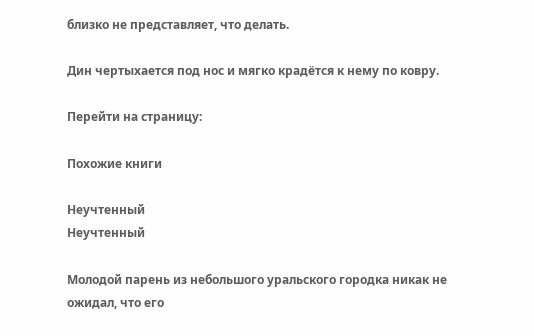близко не представляет, что делать.

Дин чертыхается под нос и мягко крадётся к нему по ковру.

Перейти на страницу:

Похожие книги

Неучтенный
Неучтенный

Молодой парень из небольшого уральского городка никак не ожидал, что его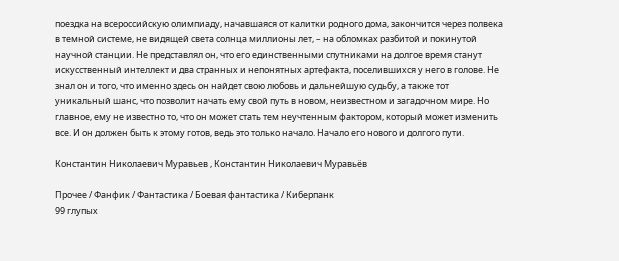поездка на всероссийскую олимпиаду, начавшаяся от калитки родного дома, закончится через полвека в темной системе, не видящей света солнца миллионы лет, – на обломках разбитой и покинутой научной станции. Не представлял он, что его единственными спутниками на долгое время станут искусственный интеллект и два странных и непонятных артефакта, поселившихся у него в голове. Не знал он и того, что именно здесь он найдет свою любовь и дальнейшую судьбу, а также тот уникальный шанс, что позволит начать ему свой путь в новом, неизвестном и загадочном мире. Но главное, ему не известно то, что он может стать тем неучтенным фактором, который может изменить все. И он должен быть к этому готов, ведь это только начало. Начало его нового и долгого пути.

Константин Николаевич Муравьев , Константин Николаевич Муравьёв

Прочее / Фанфик / Фантастика / Боевая фантастика / Киберпанк
99 глупых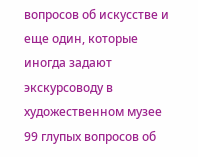вопросов об искусстве и еще один, которые иногда задают экскурсоводу в художественном музее
99 глупых вопросов об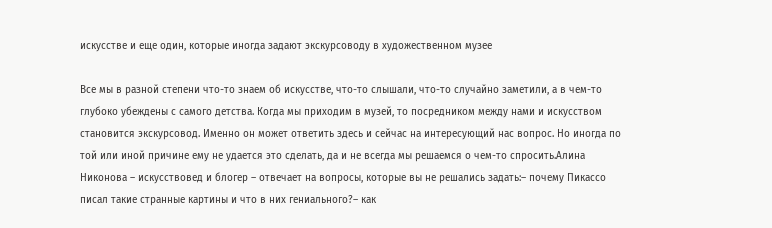искусстве и еще один, которые иногда задают экскурсоводу в художественном музее

Все мы в разной степени что-то знаем об искусстве, что-то слышали, что-то случайно заметили, а в чем-то глубоко убеждены с самого детства. Когда мы приходим в музей, то посредником между нами и искусством становится экскурсовод. Именно он может ответить здесь и сейчас на интересующий нас вопрос. Но иногда по той или иной причине ему не удается это сделать, да и не всегда мы решаемся о чем-то спросить.Алина Никонова – искусствовед и блогер – отвечает на вопросы, которые вы не решались задать:– почему Пикассо писал такие странные картины и что в них гениального?– как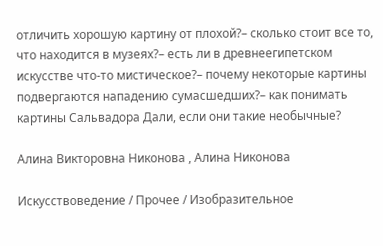отличить хорошую картину от плохой?– сколько стоит все то, что находится в музеях?– есть ли в древнеегипетском искусстве что-то мистическое?– почему некоторые картины подвергаются нападению сумасшедших?– как понимать картины Сальвадора Дали, если они такие необычные?

Алина Викторовна Никонова , Алина Никонова

Искусствоведение / Прочее / Изобразительное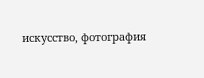искусство, фотография